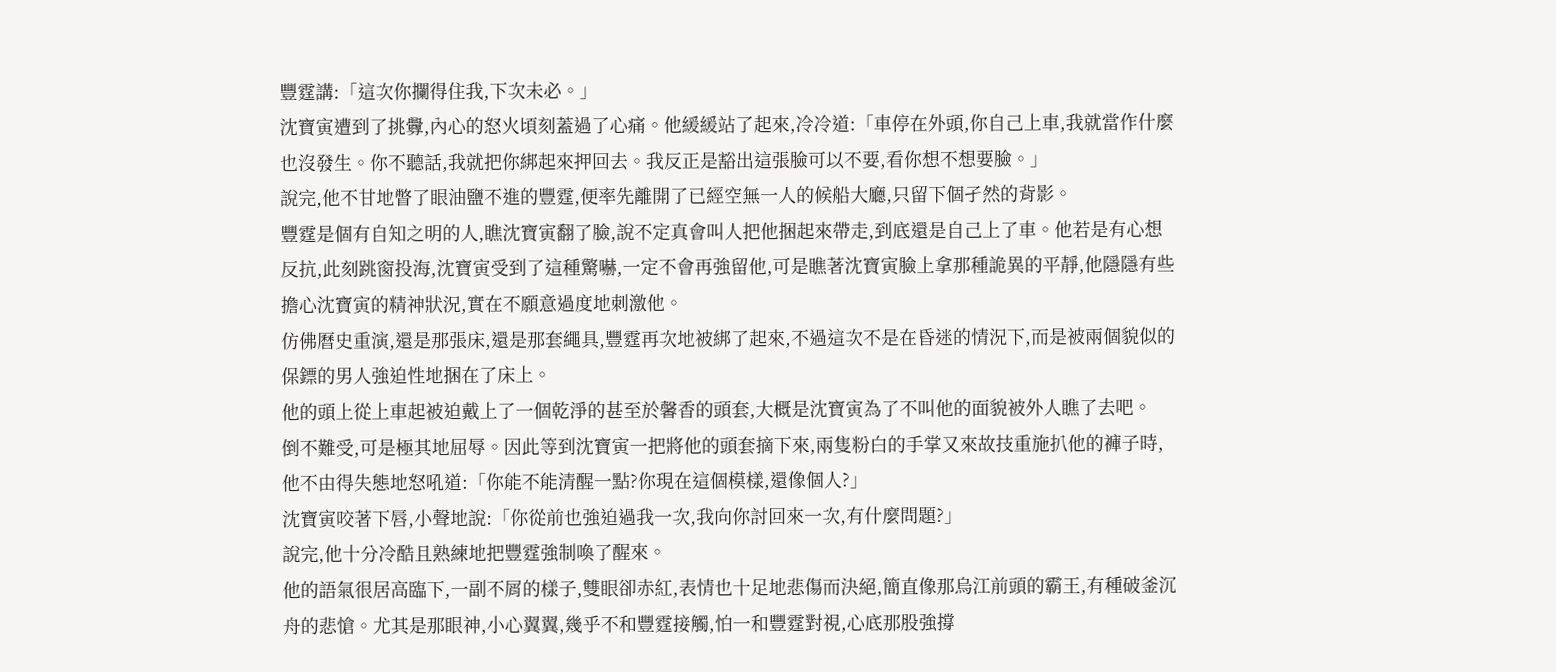豐霆講:「這次你攔得住我,下次未必。」
沈寶寅遭到了挑釁,內心的怒火頃刻蓋過了心痛。他緩緩站了起來,冷冷道:「車停在外頭,你自己上車,我就當作什麼也沒發生。你不聽話,我就把你綁起來押回去。我反正是豁出這張臉可以不要,看你想不想要臉。」
說完,他不甘地瞥了眼油鹽不進的豐霆,便率先離開了已經空無一人的候船大廳,只留下個孑然的背影。
豐霆是個有自知之明的人,瞧沈寶寅翻了臉,說不定真會叫人把他捆起來帶走,到底還是自己上了車。他若是有心想反抗,此刻跳窗投海,沈寶寅受到了這種驚嚇,一定不會再強留他,可是瞧著沈寶寅臉上拿那種詭異的平靜,他隱隱有些擔心沈寶寅的精神狀況,實在不願意過度地刺激他。
仿佛曆史重演,還是那張床,還是那套繩具,豐霆再次地被綁了起來,不過這次不是在昏迷的情況下,而是被兩個貌似的保鏢的男人強迫性地捆在了床上。
他的頭上從上車起被迫戴上了一個乾淨的甚至於馨香的頭套,大概是沈寶寅為了不叫他的面貌被外人瞧了去吧。
倒不難受,可是極其地屈辱。因此等到沈寶寅一把將他的頭套摘下來,兩隻粉白的手掌又來故技重施扒他的褲子時,他不由得失態地怒吼道:「你能不能清醒一點?你現在這個模樣,還像個人?」
沈寶寅咬著下唇,小聲地說:「你從前也強迫過我一次,我向你討回來一次,有什麼問題?」
說完,他十分冷酷且熟練地把豐霆強制喚了醒來。
他的語氣很居高臨下,一副不屑的樣子,雙眼卻赤紅,表情也十足地悲傷而決絕,簡直像那烏江前頭的霸王,有種破釜沉舟的悲愴。尤其是那眼神,小心翼翼,幾乎不和豐霆接觸,怕一和豐霆對視,心底那股強撐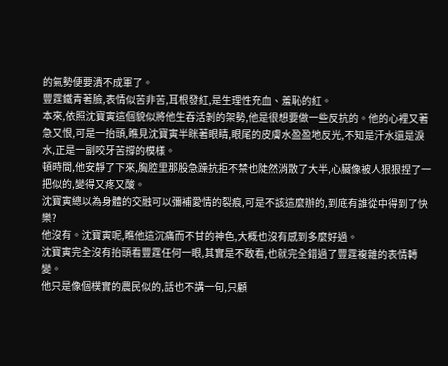的氣勢便要潰不成軍了。
豐霆鐵青著臉,表情似苦非苦,耳根發紅,是生理性充血、羞恥的紅。
本來,依照沈寶寅這個貌似將他生吞活剝的架勢,他是很想要做一些反抗的。他的心裡又著急又恨,可是一抬頭,瞧見沈寶寅半眯著眼睛,眼尾的皮膚水盈盈地反光,不知是汗水還是淚水,正是一副咬牙苦撐的模樣。
頓時間,他安靜了下來,胸腔里那股急躁抗拒不禁也陡然消散了大半,心臟像被人狠狠捏了一把似的,變得又疼又酸。
沈寶寅總以為身體的交融可以彌補愛情的裂痕,可是不該這麼辦的,到底有誰從中得到了快樂?
他沒有。沈寶寅呢,瞧他這沉痛而不甘的神色,大概也沒有感到多麼好過。
沈寶寅完全沒有抬頭看豐霆任何一眼,其實是不敢看,也就完全錯過了豐霆複雜的表情轉變。
他只是像個樸實的農民似的,話也不講一句,只顧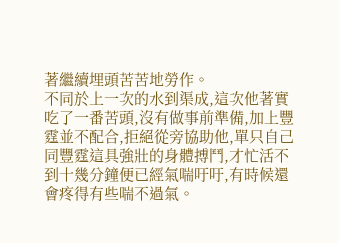著繼續埋頭苦苦地勞作。
不同於上一次的水到渠成,這次他著實吃了一番苦頭,沒有做事前準備,加上豐霆並不配合,拒絕從旁協助他,單只自己同豐霆這具強壯的身體搏鬥,才忙活不到十幾分鐘便已經氣喘吁吁,有時候還會疼得有些喘不過氣。